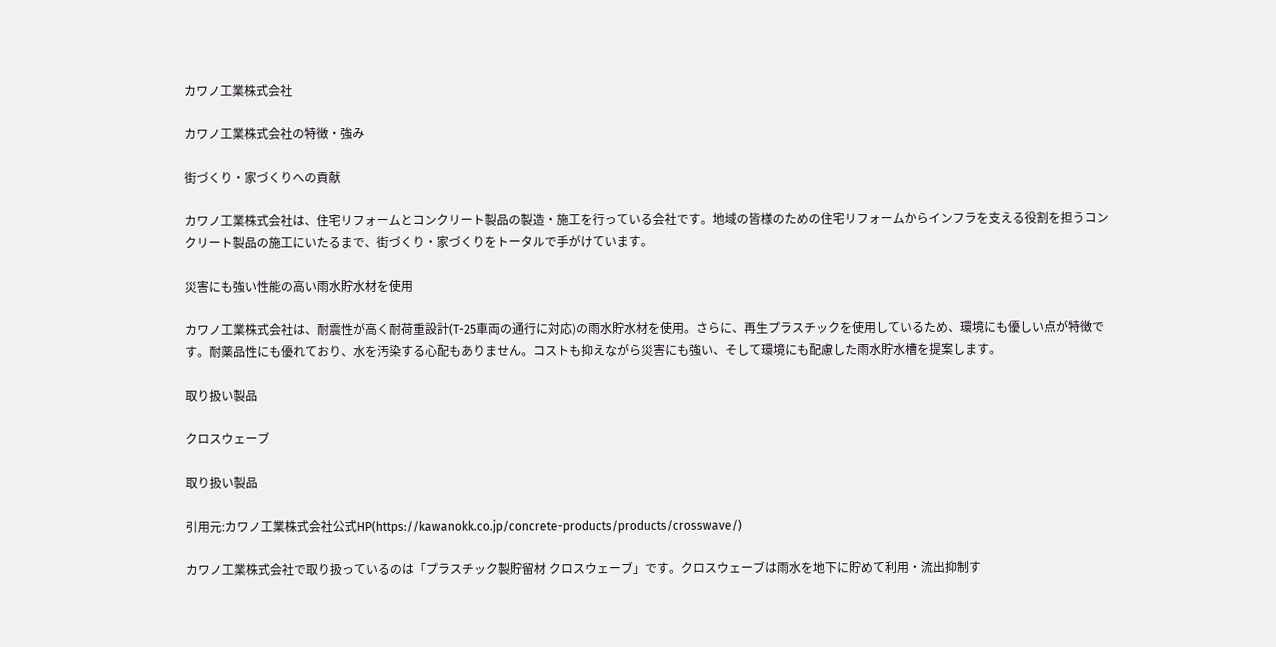カワノ工業株式会社

カワノ工業株式会社の特徴・強み

街づくり・家づくりへの貢献

カワノ工業株式会社は、住宅リフォームとコンクリート製品の製造・施工を行っている会社です。地域の皆様のための住宅リフォームからインフラを支える役割を担うコンクリート製品の施工にいたるまで、街づくり・家づくりをトータルで手がけています。

災害にも強い性能の高い雨水貯水材を使用

カワノ工業株式会社は、耐震性が高く耐荷重設計(T-25車両の通行に対応)の雨水貯水材を使用。さらに、再生プラスチックを使用しているため、環境にも優しい点が特徴です。耐薬品性にも優れており、水を汚染する心配もありません。コストも抑えながら災害にも強い、そして環境にも配慮した雨水貯水槽を提案します。

取り扱い製品

クロスウェーブ

取り扱い製品

引用元:カワノ工業株式会社公式HP(https://kawanokk.co.jp/concrete-products/products/crosswave/)

カワノ工業株式会社で取り扱っているのは「プラスチック製貯留材 クロスウェーブ」です。クロスウェーブは雨水を地下に貯めて利用・流出抑制す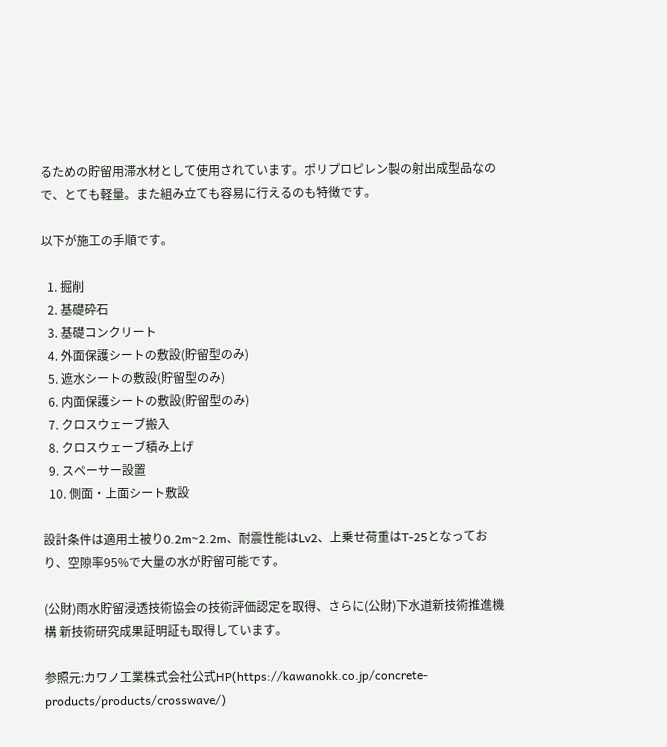るための貯留用滞水材として使用されています。ポリプロピレン製の射出成型品なので、とても軽量。また組み立ても容易に行えるのも特徴です。

以下が施工の手順です。

  1. 掘削
  2. 基礎砕石
  3. 基礎コンクリート
  4. 外面保護シートの敷設(貯留型のみ)
  5. 遮水シートの敷設(貯留型のみ)
  6. 内面保護シートの敷設(貯留型のみ)
  7. クロスウェーブ搬入
  8. クロスウェーブ積み上げ
  9. スペーサー設置
  10. 側面・上面シート敷設

設計条件は適用土被り0.2m~2.2m、耐震性能はLv2、上乗せ荷重はT-25となっており、空隙率95%で大量の水が貯留可能です。

(公財)雨水貯留浸透技術協会の技術評価認定を取得、さらに(公財)下水道新技術推進機構 新技術研究成果証明証も取得しています。

参照元:カワノ工業株式会社公式HP(https://kawanokk.co.jp/concrete-products/products/crosswave/)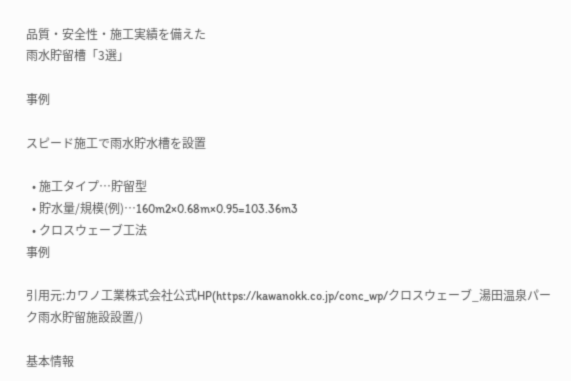品質・安全性・施工実績を備えた
雨水貯留槽「3選」

事例

スピード施工で雨水貯水槽を設置

  • 施工タイプ…貯留型
  • 貯水量/規模(例)…160m2×0.68m×0.95=103.36m3
  • クロスウェーブ工法
事例

引用元:カワノ工業株式会社公式HP(https://kawanokk.co.jp/conc_wp/クロスウェーブ_湯田温泉パーク雨水貯留施設設置/)

基本情報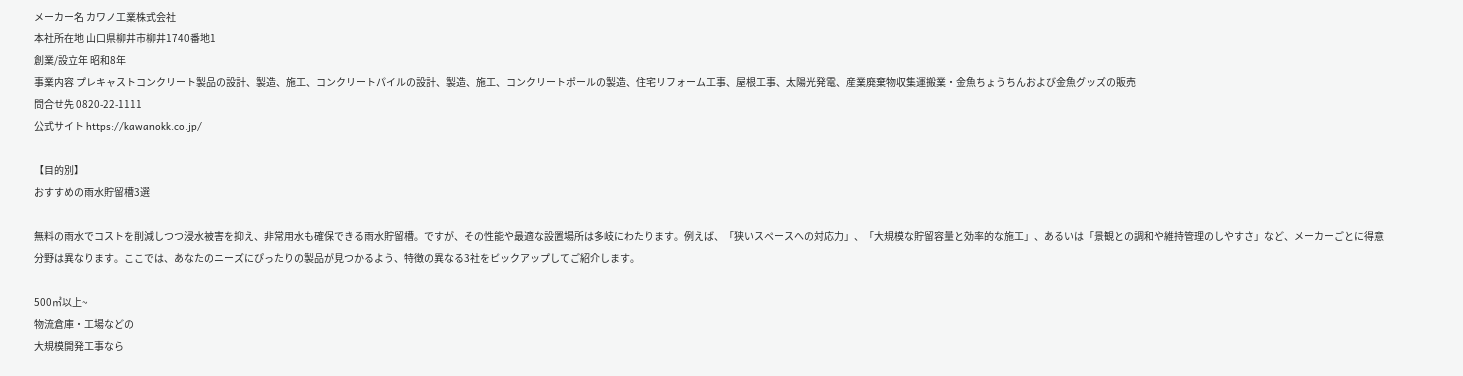メーカー名 カワノ工業株式会社
本社所在地 山口県柳井市柳井1740番地1
創業/設立年 昭和8年
事業内容 プレキャストコンクリート製品の設計、製造、施工、コンクリートパイルの設計、製造、施工、コンクリートポールの製造、住宅リフォーム工事、屋根工事、太陽光発電、産業廃棄物収集運搬業・金魚ちょうちんおよび金魚グッズの販売
問合せ先 0820-22-1111
公式サイト https://kawanokk.co.jp/

【目的別】
おすすめの雨水貯留槽3選

無料の雨水でコストを削減しつつ浸水被害を抑え、非常用水も確保できる雨水貯留槽。ですが、その性能や最適な設置場所は多岐にわたります。例えば、「狭いスペースへの対応力」、「大規模な貯留容量と効率的な施工」、あるいは「景観との調和や維持管理のしやすさ」など、メーカーごとに得意分野は異なります。ここでは、あなたのニーズにぴったりの製品が見つかるよう、特徴の異なる3社をピックアップしてご紹介します。

500㎥以上~
物流倉庫・工場などの
大規模開発工事なら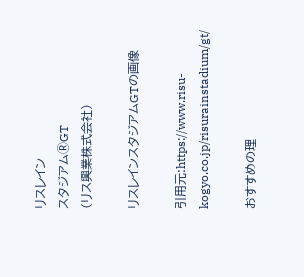リスレイン
スタジアムⓇGT
(リス興業株式会社)

リスレインスタジアムGTの画像

引用元:https://www.risu-kogyo.co.jp/risurainstadium/gt/

おすすめの理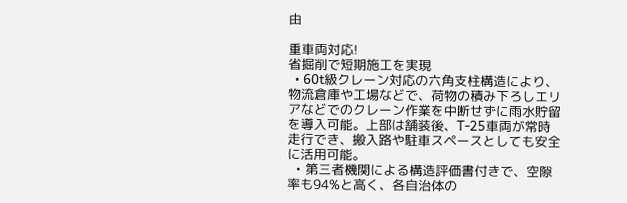由

重車両対応!
省掘削で短期施工を実現
  • 60t級クレーン対応の六角支柱構造により、物流倉庫や工場などで、荷物の積み下ろしエリアなどでのクレーン作業を中断せずに雨水貯留を導入可能。上部は舗装後、T-25車両が常時走行でき、搬入路や駐車スペースとしても安全に活用可能。
  • 第三者機関による構造評価書付きで、空隙率も94%と高く、各自治体の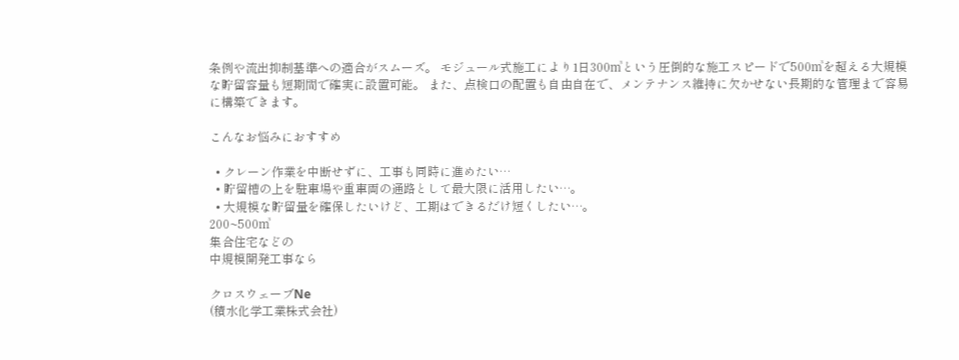条例や流出抑制基準への適合がスムーズ。 モジュール式施工により1日300㎥という圧倒的な施工スピードで500㎥を超える大規模な貯留容量も短期間で確実に設置可能。 また、点検口の配置も自由自在で、メンテナンス維持に欠かせない長期的な管理まで容易に構築できます。

こんなお悩みにおすすめ

  • クレーン作業を中断せずに、工事も同時に進めたい…
  • 貯留槽の上を駐車場や重車両の通路として最大限に活用したい…。
  • 大規模な貯留量を確保したいけど、工期はできるだけ短くしたい…。
200~500㎥
集合住宅などの
中規模開発工事なら

クロスウェーブNe
(積水化学工業株式会社)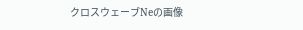クロスウェーブNeの画像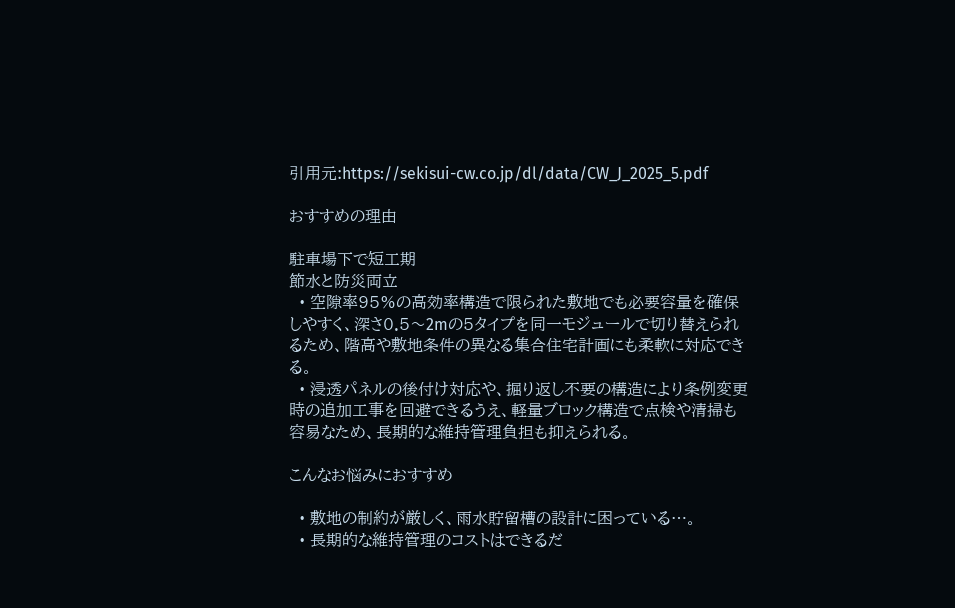引用元:https://sekisui-cw.co.jp/dl/data/CW_J_2025_5.pdf

おすすめの理由

駐車場下で短工期
節水と防災両立
  • 空隙率95%の高効率構造で限られた敷地でも必要容量を確保しやすく、深さ0.5〜2mの5タイプを同一モジュールで切り替えられるため、階高や敷地条件の異なる集合住宅計画にも柔軟に対応できる。
  • 浸透パネルの後付け対応や、掘り返し不要の構造により条例変更時の追加工事を回避できるうえ、軽量ブロック構造で点検や清掃も容易なため、長期的な維持管理負担も抑えられる。

こんなお悩みにおすすめ

  • 敷地の制約が厳しく、雨水貯留槽の設計に困っている…。
  • 長期的な維持管理のコストはできるだ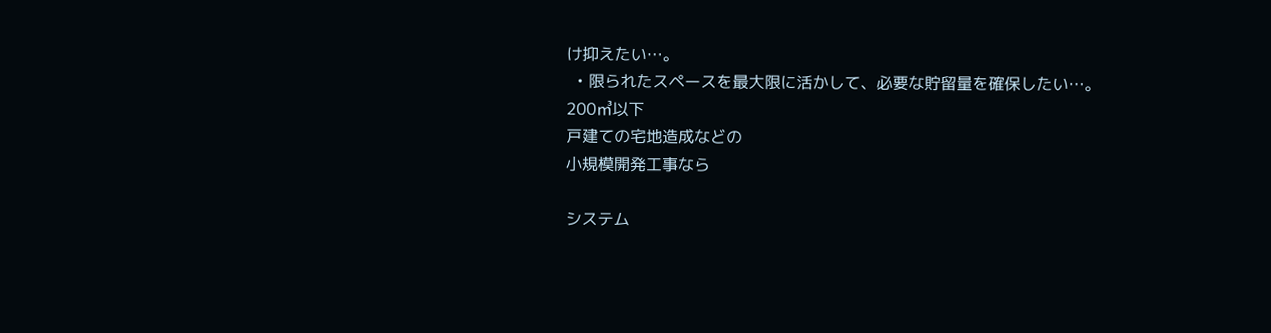け抑えたい…。
  • 限られたスペースを最大限に活かして、必要な貯留量を確保したい…。
200㎥以下
戸建ての宅地造成などの
小規模開発工事なら

システム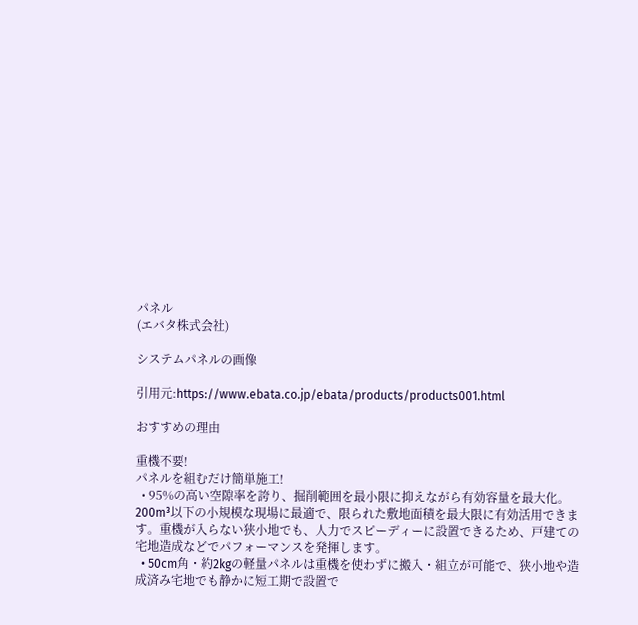パネル
(エバタ株式会社)

システムパネルの画像

引用元:https://www.ebata.co.jp/ebata/products/products001.html

おすすめの理由

重機不要!
パネルを組むだけ簡単施工!
  • 95%の高い空隙率を誇り、掘削範囲を最小限に抑えながら有効容量を最大化。200m³以下の小規模な現場に最適で、限られた敷地面積を最大限に有効活用できます。重機が入らない狭小地でも、人力でスピーディーに設置できるため、戸建ての宅地造成などでパフォーマンスを発揮します。
  • 50cm角・約2kgの軽量パネルは重機を使わずに搬入・組立が可能で、狭小地や造成済み宅地でも静かに短工期で設置で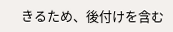きるため、後付けを含む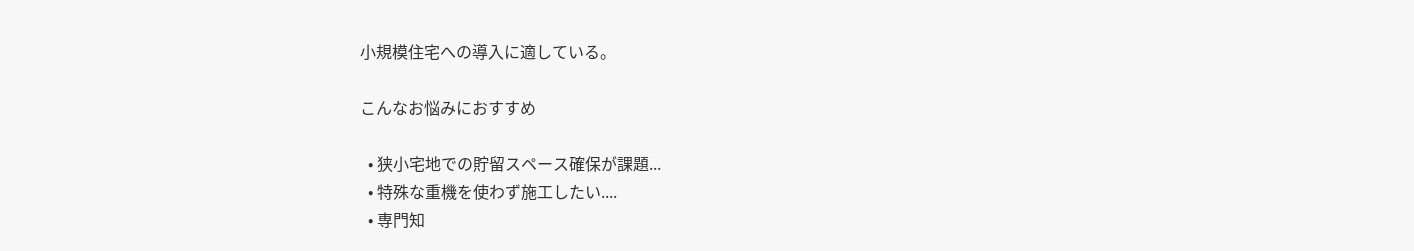小規模住宅への導入に適している。

こんなお悩みにおすすめ

  • 狭小宅地での貯留スペース確保が課題...
  • 特殊な重機を使わず施工したい....
  • 専門知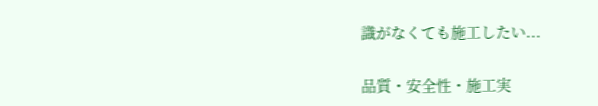識がなくても施工したい...

品質・安全性・施工実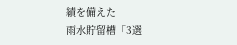績を備えた
雨水貯留槽「3選